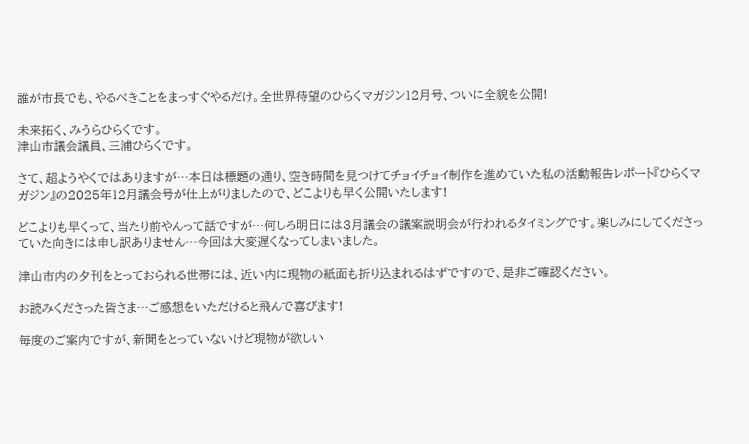誰が市長でも、やるべきことをまっすぐやるだけ。全世界待望のひらくマガジン12月号、ついに全貌を公開!

未来拓く、みうらひらくです。
津山市議会議員、三浦ひらくです。

さて、超ようやくではありますが…本日は標題の通り、空き時間を見つけてチョイチョイ制作を進めていた私の活動報告レポート『ひらくマガジン』の2025年12月議会号が仕上がりましたので、どこよりも早く公開いたします!

どこよりも早くって、当たり前やんって話ですが…何しろ明日には3月議会の議案説明会が行われるタイミングです。楽しみにしてくださっていた向きには申し訳ありません…今回は大変遅くなってしまいました。

津山市内の夕刊をとっておられる世帯には、近い内に現物の紙面も折り込まれるはずですので、是非ご確認ください。

お読みくださった皆さま…ご感想をいただけると飛んで喜びます!

毎度のご案内ですが、新聞をとっていないけど現物が欲しい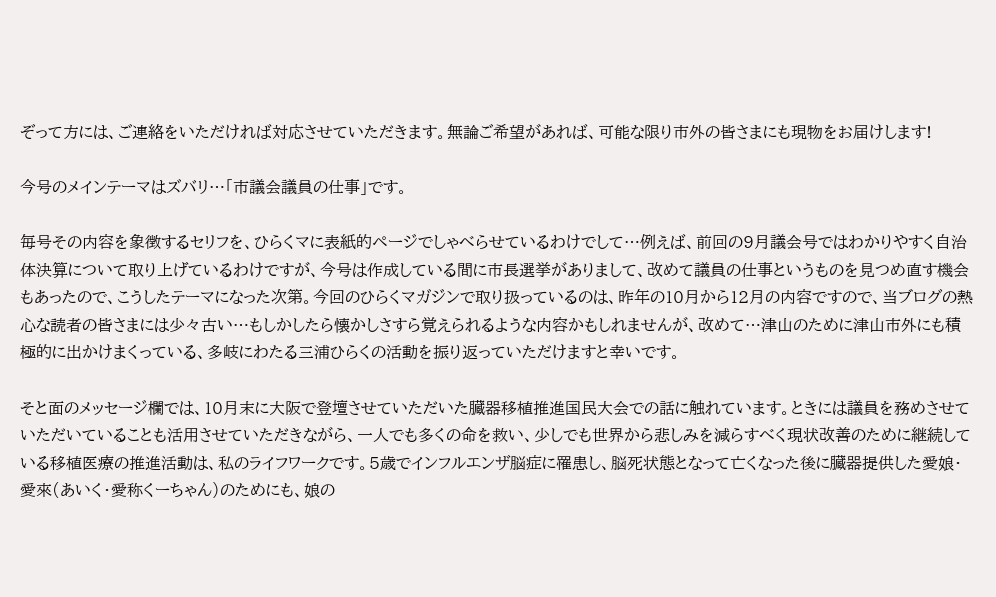ぞって方には、ご連絡をいただければ対応させていただきます。無論ご希望があれば、可能な限り市外の皆さまにも現物をお届けします!

今号のメインテーマはズバリ…「市議会議員の仕事」です。

毎号その内容を象徴するセリフを、ひらくマに表紙的ページでしゃべらせているわけでして…例えば、前回の9月議会号ではわかりやすく自治体決算について取り上げているわけですが、今号は作成している間に市長選挙がありまして、改めて議員の仕事というものを見つめ直す機会もあったので、こうしたテーマになった次第。今回のひらくマガジンで取り扱っているのは、昨年の10月から12月の内容ですので、当ブログの熱心な読者の皆さまには少々古い…もしかしたら懐かしさすら覚えられるような内容かもしれませんが、改めて…津山のために津山市外にも積極的に出かけまくっている、多岐にわたる三浦ひらくの活動を振り返っていただけますと幸いです。

そと面のメッセージ欄では、10月末に大阪で登壇させていただいた臓器移植推進国民大会での話に触れています。ときには議員を務めさせていただいていることも活用させていただきながら、一人でも多くの命を救い、少しでも世界から悲しみを減らすべく現状改善のために継続している移植医療の推進活動は、私のライフワークです。5歳でインフルエンザ脳症に罹患し、脳死状態となって亡くなった後に臓器提供した愛娘・愛來(あいく・愛称くーちゃん)のためにも、娘の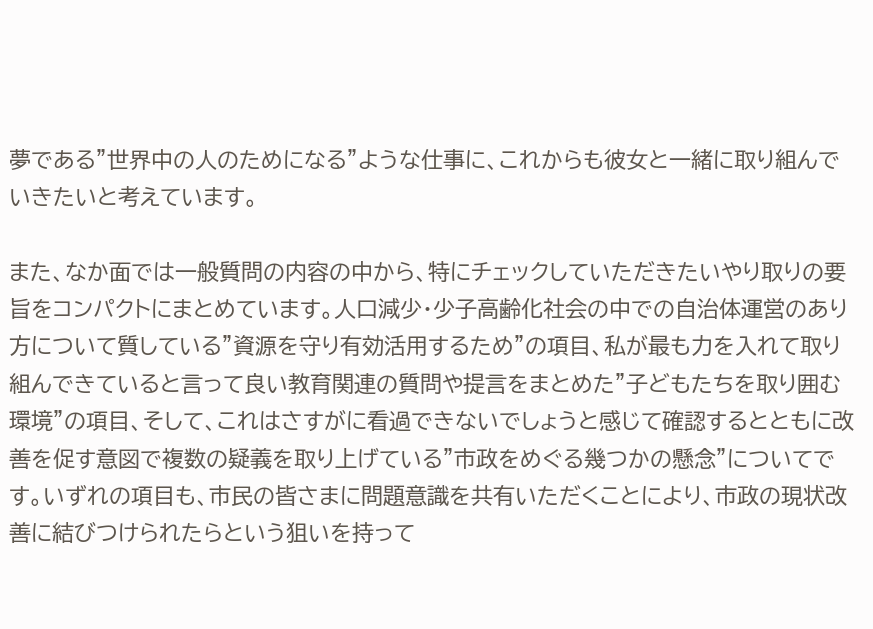夢である”世界中の人のためになる”ような仕事に、これからも彼女と一緒に取り組んでいきたいと考えています。

また、なか面では一般質問の内容の中から、特にチェックしていただきたいやり取りの要旨をコンパクトにまとめています。人口減少・少子高齢化社会の中での自治体運営のあり方について質している”資源を守り有効活用するため”の項目、私が最も力を入れて取り組んできていると言って良い教育関連の質問や提言をまとめた”子どもたちを取り囲む環境”の項目、そして、これはさすがに看過できないでしょうと感じて確認するとともに改善を促す意図で複数の疑義を取り上げている”市政をめぐる幾つかの懸念”についてです。いずれの項目も、市民の皆さまに問題意識を共有いただくことにより、市政の現状改善に結びつけられたらという狙いを持って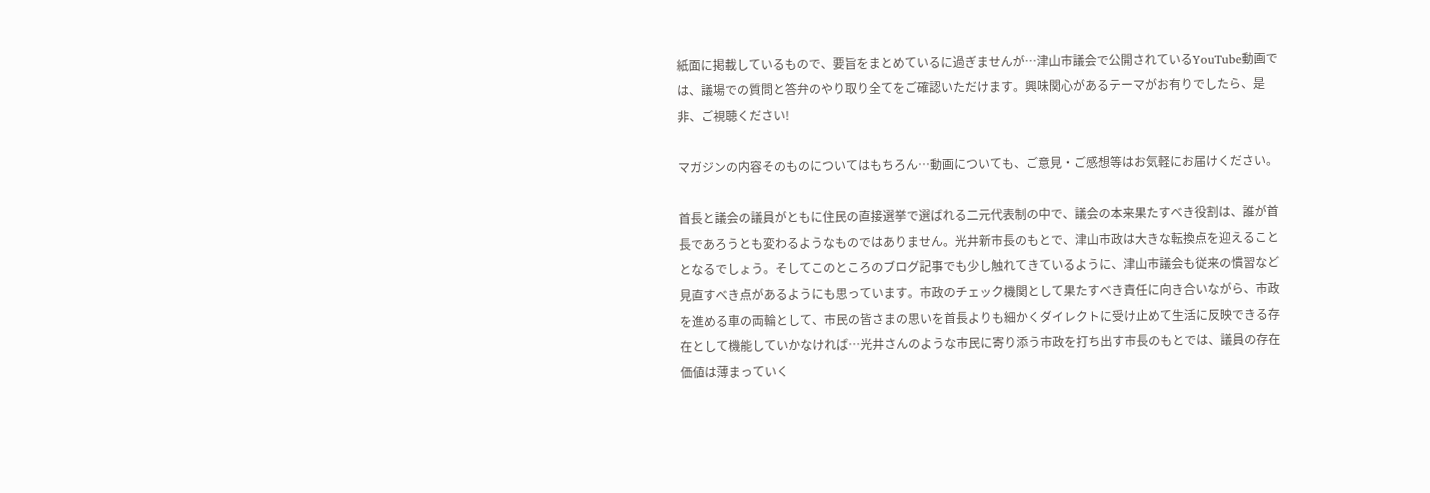紙面に掲載しているもので、要旨をまとめているに過ぎませんが…津山市議会で公開されているYouTube動画では、議場での質問と答弁のやり取り全てをご確認いただけます。興味関心があるテーマがお有りでしたら、是非、ご視聴ください!

マガジンの内容そのものについてはもちろん…動画についても、ご意見・ご感想等はお気軽にお届けください。

首長と議会の議員がともに住民の直接選挙で選ばれる二元代表制の中で、議会の本来果たすべき役割は、誰が首長であろうとも変わるようなものではありません。光井新市長のもとで、津山市政は大きな転換点を迎えることとなるでしょう。そしてこのところのブログ記事でも少し触れてきているように、津山市議会も従来の慣習など見直すべき点があるようにも思っています。市政のチェック機関として果たすべき責任に向き合いながら、市政を進める車の両輪として、市民の皆さまの思いを首長よりも細かくダイレクトに受け止めて生活に反映できる存在として機能していかなければ…光井さんのような市民に寄り添う市政を打ち出す市長のもとでは、議員の存在価値は薄まっていく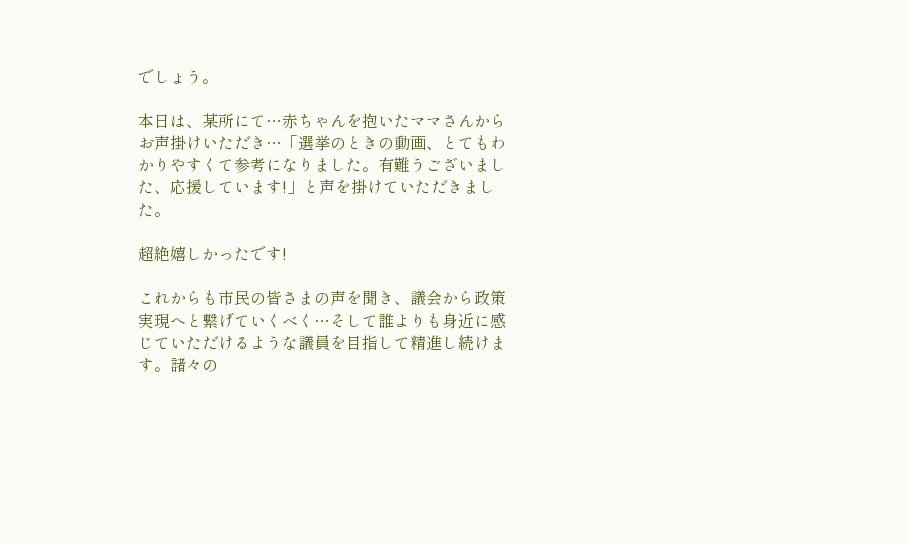でしょう。

本日は、某所にて…赤ちゃんを抱いたママさんからお声掛けいただき…「選挙のときの動画、とてもわかりやすくて参考になりました。有難うございました、応援しています!」と声を掛けていただきました。

超絶嬉しかったです!

これからも市民の皆さまの声を聞き、議会から政策実現へと繋げていくべく…そして誰よりも身近に感じていただけるような議員を目指して精進し続けます。諸々の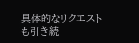具体的なリクエストも引き続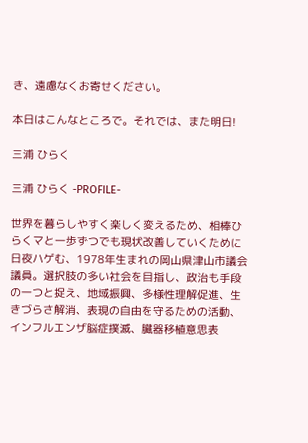き、遠慮なくお寄せください。

本日はこんなところで。それでは、また明日!

三浦 ひらく

三浦 ひらく -PROFILE-

世界を暮らしやすく楽しく変えるため、相棒ひらくマと一歩ずつでも現状改善していくために日夜ハゲむ、1978年生まれの岡山県津山市議会議員。選択肢の多い社会を目指し、政治も手段の一つと捉え、地域振興、多様性理解促進、生きづらさ解消、表現の自由を守るための活動、インフルエンザ脳症撲滅、臓器移植意思表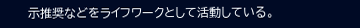示推奨などをライフワークとして活動している。